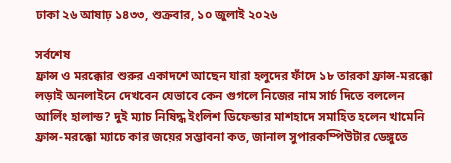ঢাকা ২৬ আষাঢ় ১৪৩৩, শুক্রবার, ১০ জুলাই ২০২৬

সর্বশেষ
ফ্রান্স ও মরক্কোর শুরুর একাদশে আছেন যারা হলুদের ফাঁদে ১৮ তারকা ফ্রান্স-মরক্কো লড়াই অনলাইনে দেখবেন যেভাবে কেন গুগলে নিজের নাম সার্চ দিতে বললেন আর্লিং হালান্ড? দুই ম্যাচ নিষিদ্ধ ইংলিশ ডিফেন্ডার মাশহাদে সমাহিত হলেন খামেনি ফ্রান্স-মরক্কো ম্যাচে কার জয়ের সম্ভাবনা কত, জানাল সুপারকম্পিউটার ডেঙ্গুতে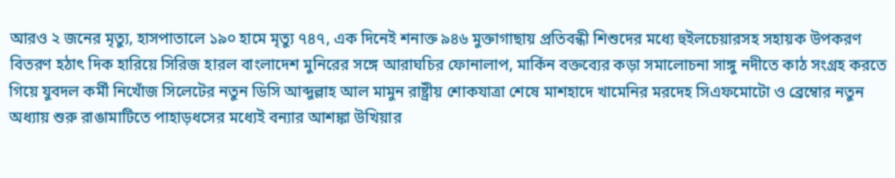আরও ২ জনের মৃত্যু, হাসপাতালে ১৯০ হামে মৃত্যু ৭৪৭, এক দিনেই শনাক্ত ৯৪৬ মুক্তাগাছায় প্রতিবন্ধী শিশুদের মধ্যে হুইলচেয়ারসহ সহায়ক উপকরণ বিতরণ হঠাৎ দিক হারিয়ে সিরিজ হারল বাংলাদেশ মুনিরের সঙ্গে আরাঘচির ফোনালাপ, মার্কিন বক্তব্যের কড়া সমালোচনা সাঙ্গু নদীতে কাঠ সংগ্রহ করতে গিয়ে যুবদল কর্মী নিখোঁজ সিলেটের নতুন ডিসি আব্দুল্লাহ আল মামুন রাষ্ট্রীয় শোকযাত্রা শেষে মাশহাদে খামেনির মরদেহ সিএফমোটো ও ব্রেম্বোর নতুন অধ্যায় শুরু রাঙামাটিতে পাহাড়ধসের মধ্যেই বন্যার আশঙ্কা উখিয়ার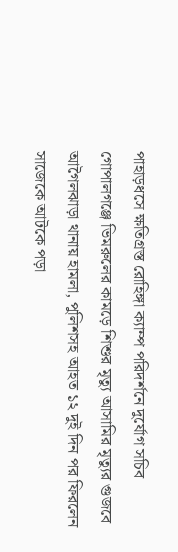পাহাড়ধসে ক্ষতিগ্রস্ত রোহিঙ্গা ক্যাম্প পরিদর্শনে দুর্যোগ সচিব গোপালগঞ্জে ভিমরুলের কামড়ে শিশুর মৃত্যু আসামির মৃত্যুর গুজবে আগৈলঝাড়া থানায় হামলা, পুলিশসহ আহত ১২ দুই দিন পর ফিরলেন সাজেকে আটকে পড়া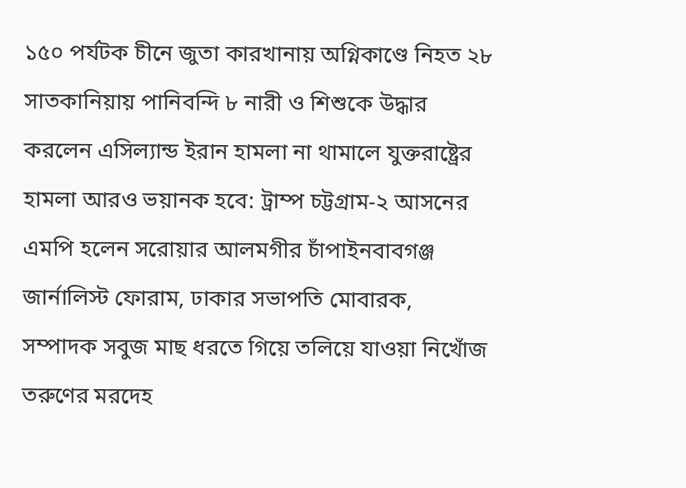১৫০ পর্যটক চীনে জুতা কারখানায় অগ্নিকাণ্ডে নিহত ২৮ সাতকানিয়ায় পানিবন্দি ৮ নারী ও শিশুকে উদ্ধার করলেন এসিল্যান্ড ইরান হামলা না থামালে যুক্তরাষ্ট্রের হামলা আরও ভয়ানক হবে: ট্রাম্প চট্টগ্রাম-২ আসনের এমপি হলেন সরোয়ার আলমগীর চাঁপাইনবাবগঞ্জ জার্নালিস্ট ফোরাম, ঢাকার সভাপতি মোবারক, সম্পাদক সবুজ মাছ ধরতে গিয়ে তলিয়ে যাওয়া নিখোঁজ তরুণের মরদেহ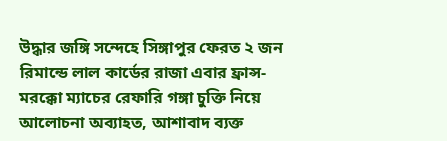উদ্ধার জঙ্গি সন্দেহে সিঙ্গাপুর ফেরত ২ জন রিমান্ডে লাল কার্ডের রাজা এবার ফ্রান্স-মরক্কো ম্যাচের রেফারি গঙ্গা চুক্তি নিয়ে আলোচনা অব্যাহত, আশাবাদ ব্যক্ত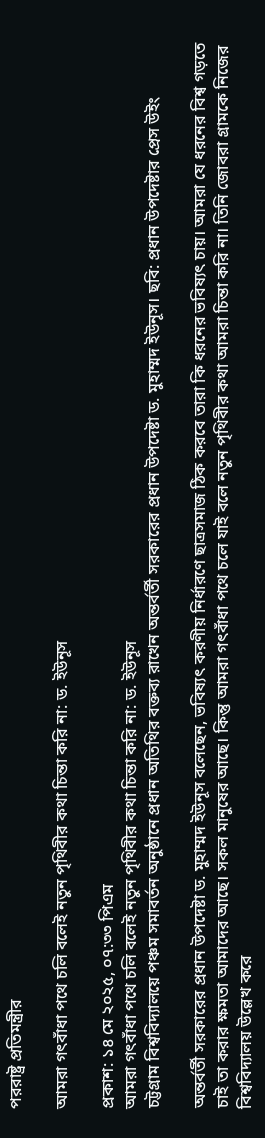পররাষ্ট্র প্রতিমন্ত্রীর

আমরা গৎবাঁধা পথে চলি বলেই নতুন পৃথিবীর কথা চিন্তা করি না: ড. ইউনূস

প্রকাশ: ১৪ মে ২০২৫, ০৭:৩৩ পিএম
আমরা গৎবাঁধা পথে চলি বলেই নতুন পৃথিবীর কথা চিন্তা করি না: ড. ইউনূস
চট্টগ্রাম বিশ্ববিদ্যালয়ে পঞ্চম সমাবর্তন অনুষ্ঠানে প্রধান অতিথির বক্তব্য রাখেন অন্তর্বর্তী সরকারের প্রধান উপদেষ্টা ড. মুহাম্মদ ইউনূস। ছবি: প্রধান উপদেষ্টার প্রেস উইং

অন্তর্বর্তী সরকারের প্রধান উপদেষ্টা ড. মুহাম্মদ ইউনূস বলেছেন, ভবিষ্যৎ করণীয় নির্ধারণে ছাত্রসমাজ ঠিক করবে তারা কি ধরনের ভবিষ্যৎ চায়। আমরা যে ধরনের বিশ্ব গড়তে চাই তা করার ক্ষমতা আমাদের আছে। সকল মানুষের আছে। কিন্তু আমরা গৎবাঁধা পথে চলে যাই বলে নতুন পৃথিবীর কথা আমরা চিন্তা করি না। তিনি জোবরা গ্রামকে নিজের বিশ্ববিদ্যালয় উল্লেখ করে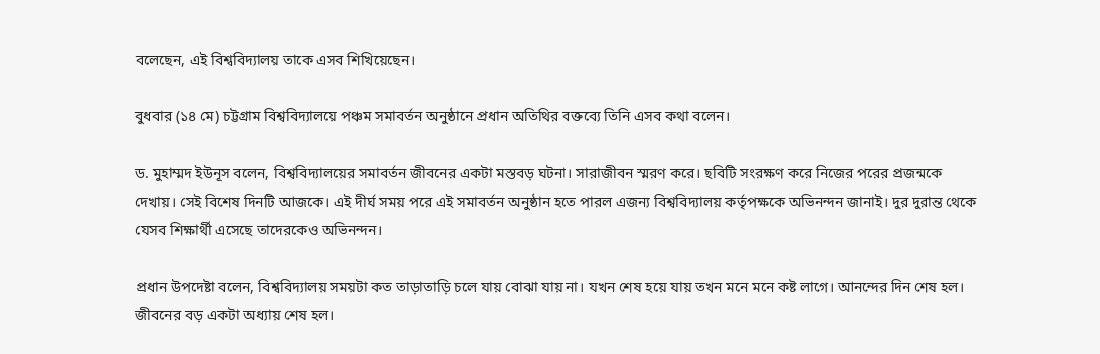বলেছেন, এই বিশ্ববিদ্যালয় তাকে এসব শিখিয়েছেন।

বুধবার (১৪ মে) চট্টগ্রাম বিশ্ববিদ্যালয়ে পঞ্চম সমাবর্তন অনুষ্ঠানে প্রধান অতিথির বক্তব্যে তিনি এসব কথা বলেন।

ড. মুহাম্মদ ইউনূস বলেন, বিশ্ববিদ্যালয়ের সমাবর্তন জীবনের একটা মস্তবড় ঘটনা। সারাজীবন স্মরণ করে। ছবিটি সংরক্ষণ করে নিজের পরের প্রজন্মকে দেখায়। সেই বিশেষ দিনটি আজকে। এই দীর্ঘ সময় পরে এই সমাবর্তন অনুষ্ঠান হতে পারল এজন্য বিশ্ববিদ্যালয় কর্তৃপক্ষকে অভিনন্দন জানাই। দুর দুরান্ত থেকে যেসব শিক্ষার্থী এসেছে তাদেরকেও অভিনন্দন।

প্রধান উপদেষ্টা বলেন, বিশ্ববিদ্যালয় সময়টা কত তাড়াতাড়ি চলে যায় বোঝা যায় না। যখন শেষ হয়ে যায় তখন মনে মনে কষ্ট লাগে। আনন্দের দিন শেষ হল। জীবনের বড় একটা অধ্যায় শেষ হল।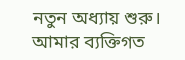নতুন অধ্যায় শুরু। আমার ব্যক্তিগত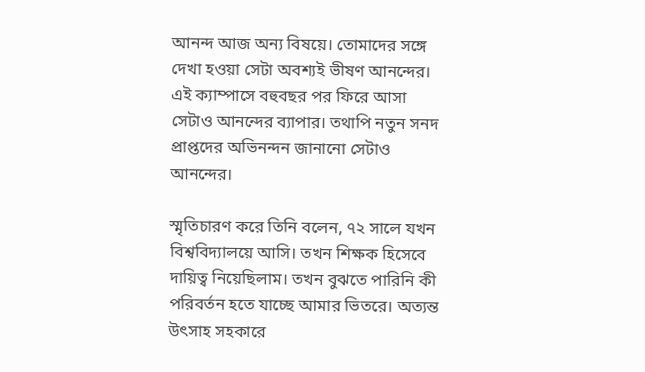আনন্দ আজ অন্য বিষয়ে। তোমাদের সঙ্গে দেখা হওয়া সেটা অবশ্যই ভীষণ আনন্দের। এই ক্যাম্পাসে বহুবছর পর ফিরে আসা সেটাও আনন্দের ব্যাপার। তথাপি নতুন সনদ প্রাপ্তদের অভিনন্দন জানানো সেটাও আনন্দের।

স্মৃতিচারণ করে তিনি বলেন, ৭২ সালে যখন বিশ্ববিদ্যালয়ে আসি। তখন শিক্ষক হিসেবে দায়িত্ব নিয়েছিলাম। তখন বুঝতে পারিনি কী পরিবর্তন হতে যাচ্ছে আমার ভিতরে। অত্যন্ত উৎসাহ সহকারে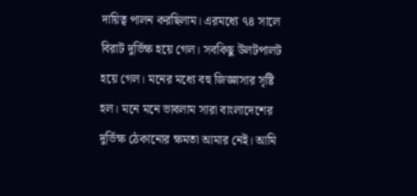দায়িত্ব পালন করছিলাম। এরমধ্যে ৭৪ সালে বিরাট দুর্ভিক্ষ হয়ে গেল। সবকিছু উলটপালট হয়ে গেল। মনের মধ্যে বহু জিজ্ঞাসার সৃষ্টি হল। মনে মনে ভাবলাম সারা বাংলাদেশের দুর্ভিক্ষ ঠেকানোর ক্ষমতা আমার নেই। আমি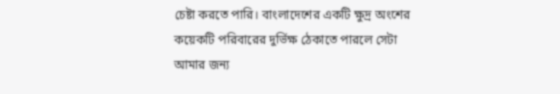চেষ্টা করতে পারি। বাংলাদেশের একটি ক্ষুদ্র অংশের কয়েকটি পরিবারের দুর্ভিক্ষ ঠেকাতে পারলে সেটা আমার জন্য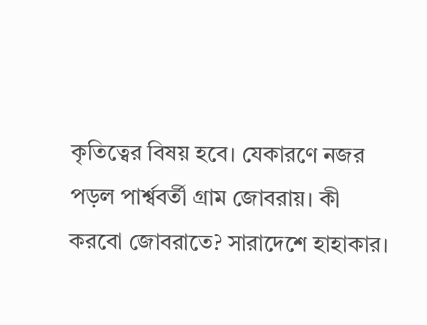কৃতিত্বের বিষয় হবে। যেকারণে নজর পড়ল পার্শ্ববর্তী গ্রাম জোবরায়। কী করবো জোবরাতে? সারাদেশে হাহাকার।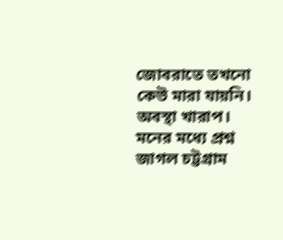জোবরাতে তখনো কেউ মারা যায়নি। অবস্থা খারাপ। মনের মধ্যে প্রশ্ন জাগল চট্টগ্রাম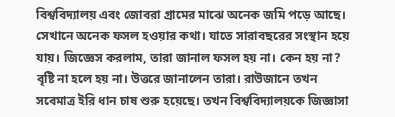বিশ্ববিদ্যালয় এবং জোবরা গ্রামের মাঝে অনেক জমি পড়ে আছে। সেখানে অনেক ফসল হওয়ার কথা। যাতে সারাবছরের সংস্থান হয়ে যায়। জিজ্ঞেস করলাম, তারা জানাল ফসল হয় না। কেন হয় না? বৃষ্টি না হলে হয় না। উত্তরে জানালেন তারা। রাউজানে তখন সবেমাত্র ইরি ধান চাষ শুরু হয়েছে। তখন বিশ্ববিদ্যালয়কে জিজ্ঞাসা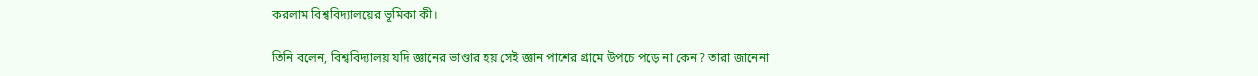করলাম বিশ্ববিদ্যালয়ের ভূমিকা কী।

তিনি বলেন, বিশ্ববিদ্যালয় যদি জ্ঞানের ভাণ্ডার হয় সেই জ্ঞান পাশের গ্রামে উপচে পড়ে না কেন? তারা জানেনা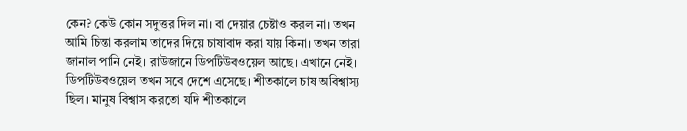কেন? কেউ কোন সদুত্তর দিল না। বা দেয়ার চেষ্টাও করল না। তখন আমি চিন্তা করলাম তাদের দিয়ে চাষাবাদ করা যায় কিনা। তখন তারা জানাল পানি নেই। রাউজানে ডিপটিউবওয়েল আছে। এখানে নেই। ডিপটিউবওয়েল তখন সবে দেশে এসেছে। শীতকালে চাষ অবিশ্বাস্য ছিল। মানুষ বিশ্বাস করতো যদি শীতকালে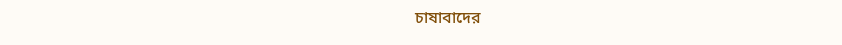চাষাবাদের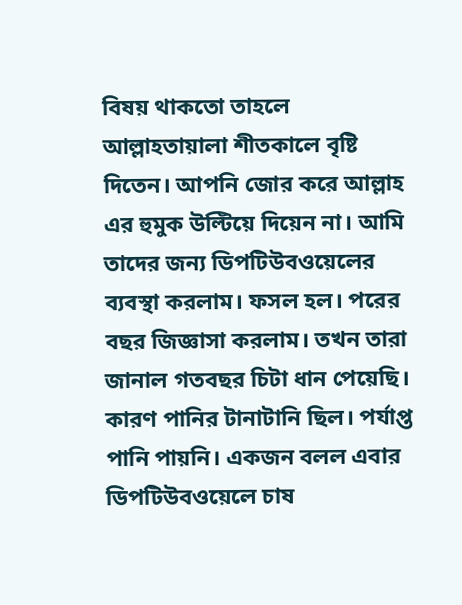বিষয় থাকতো তাহলে আল্লাহতায়ালা শীতকালে বৃষ্টি দিতেন। আপনি জোর করে আল্লাহ এর হুমুক উল্টিয়ে দিয়েন না। আমি তাদের জন্য ডিপটিউবওয়েলের ব্যবস্থা করলাম। ফসল হল। পরের বছর জিজ্ঞাসা করলাম। তখন তারা জানাল গতবছর চিটা ধান পেয়েছি। কারণ পানির টানাটানি ছিল। পর্যাপ্ত পানি পায়নি। একজন বলল এবার ডিপটিউবওয়েলে চাষ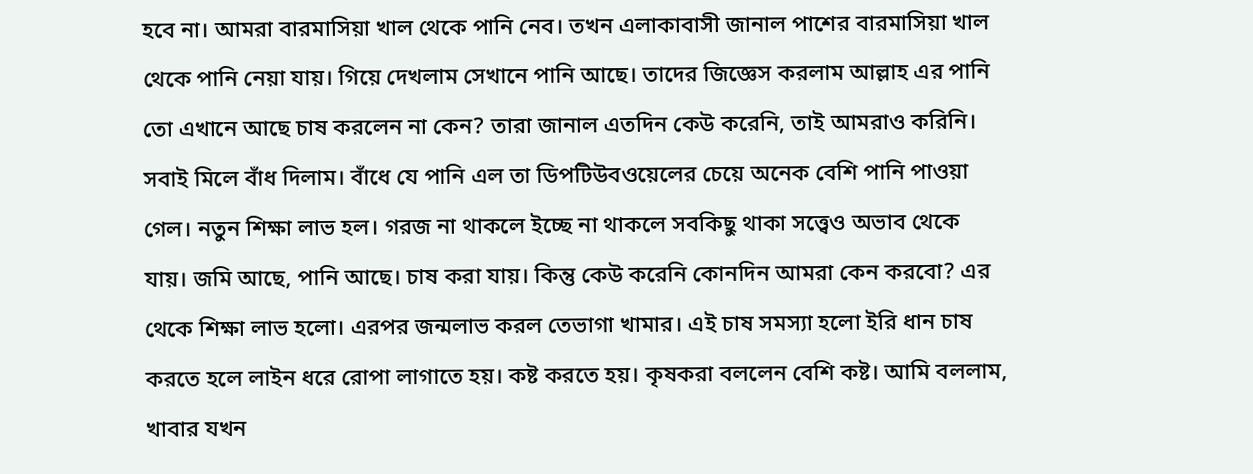হবে না। আমরা বারমাসিয়া খাল থেকে পানি নেব। তখন এলাকাবাসী জানাল পাশের বারমাসিয়া খাল থেকে পানি নেয়া যায়। গিয়ে দেখলাম সেখানে পানি আছে। তাদের জিজ্ঞেস করলাম আল্লাহ এর পানি তো এখানে আছে চাষ করলেন না কেন? তারা জানাল এতদিন কেউ করেনি, তাই আমরাও করিনি। সবাই মিলে বাঁধ দিলাম। বাঁধে যে পানি এল তা ডিপটিউবওয়েলের চেয়ে অনেক বেশি পানি পাওয়া গেল। নতুন শিক্ষা লাভ হল। গরজ না থাকলে ইচ্ছে না থাকলে সবকিছু থাকা সত্ত্বেও অভাব থেকে যায়। জমি আছে, পানি আছে। চাষ করা যায়। কিন্তু কেউ করেনি কোনদিন আমরা কেন করবো? এর থেকে শিক্ষা লাভ হলো। এরপর জন্মলাভ করল তেভাগা খামার। এই চাষ সমস্যা হলো ইরি ধান চাষ করতে হলে লাইন ধরে রোপা লাগাতে হয়। কষ্ট করতে হয়। কৃষকরা বললেন বেশি কষ্ট। আমি বললাম, খাবার যখন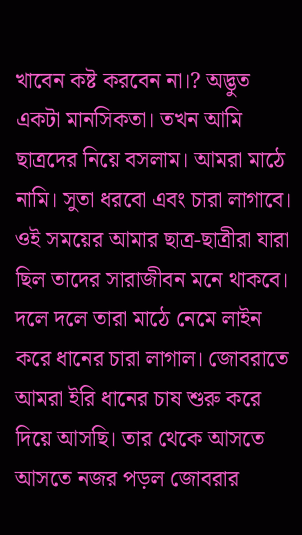খাবেন কষ্ট করবেন না।? অদ্ভুত একটা মানসিকতা। তখন আমি ছাত্রদের নিয়ে বসলাম। আমরা মাঠে নামি। সুতা ধরবো এবং চারা লাগাবে। ওই সময়ের আমার ছাত্র-ছাত্রীরা যারা ছিল তাদের সারাজীবন মনে থাকবে। দলে দলে তারা মাঠে নেমে লাইন করে ধানের চারা লাগাল। জোবরাতে আমরা ইরি ধানের চাষ শুরু করে দিয়ে আসছি। তার থেকে আসতে আসতে নজর পড়ল জোবরার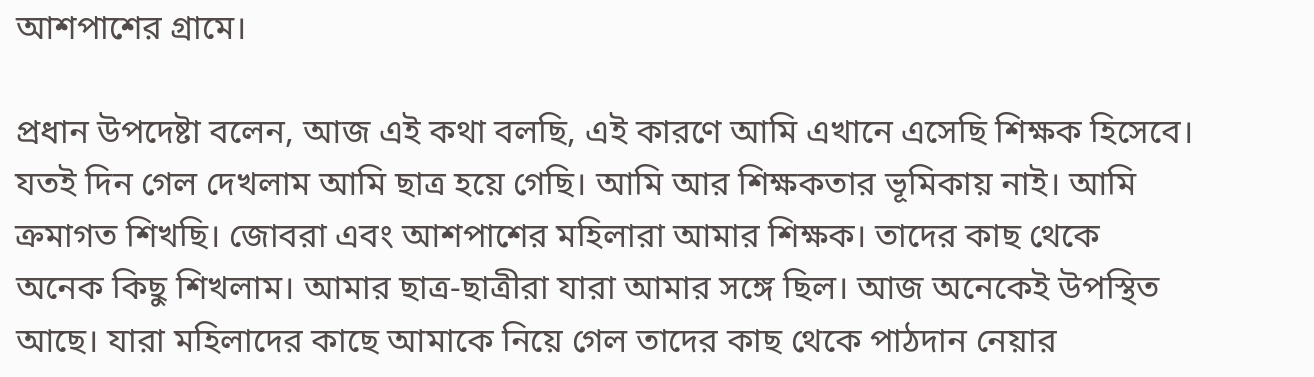আশপাশের গ্রামে।

প্রধান উপদেষ্টা বলেন, আজ এই কথা বলছি, এই কারণে আমি এখানে এসেছি শিক্ষক হিসেবে। যতই দিন গেল দেখলাম আমি ছাত্র হয়ে গেছি। আমি আর শিক্ষকতার ভূমিকায় নাই। আমি ক্রমাগত শিখছি। জোবরা এবং আশপাশের মহিলারা আমার শিক্ষক। তাদের কাছ থেকে অনেক কিছু শিখলাম। আমার ছাত্র-ছাত্রীরা যারা আমার সঙ্গে ছিল। আজ অনেকেই উপস্থিত আছে। যারা মহিলাদের কাছে আমাকে নিয়ে গেল তাদের কাছ থেকে পাঠদান নেয়ার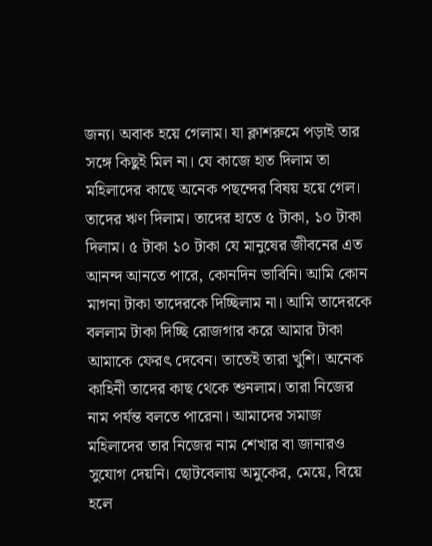জন্য। অবাক হয়ে গেলাম। যা ক্লাশরুমে পড়াই তার সঙ্গে কিছুই মিল না। যে কাজে হাত দিলাম তা মহিলাদের কাছে অনেক পছন্দের বিষয় হয়ে গেল। তাদের ঋণ দিলাম। তাদের হাতে ৫ টাকা, ১০ টাকা দিলাম। ৫ টাকা ১০ টাকা যে মানুষের জীবনের এত আনন্দ আনতে পারে, কোনদিন ভাবিনি। আমি কোন মাগনা টাকা তাদেরকে দিচ্ছিলাম না। আমি তাদেরকে বললাম টাকা দিচ্ছি রোজগার করে আমার টাকা আমাকে ফেরৎ দেবেন। তাতেই তারা খুশি। অনেক কাহিনী তাদের কাছ থেকে শুনলাম। তারা নিজের নাম পর্যন্ত বলতে পারেনা। আমাদের সমাজ মহিলাদের তার নিজের নাম শেখার বা জানারও সুযোগ দেয়নি। ছোটবেলায় অমুকের, মেয়ে, বিয়ে হলে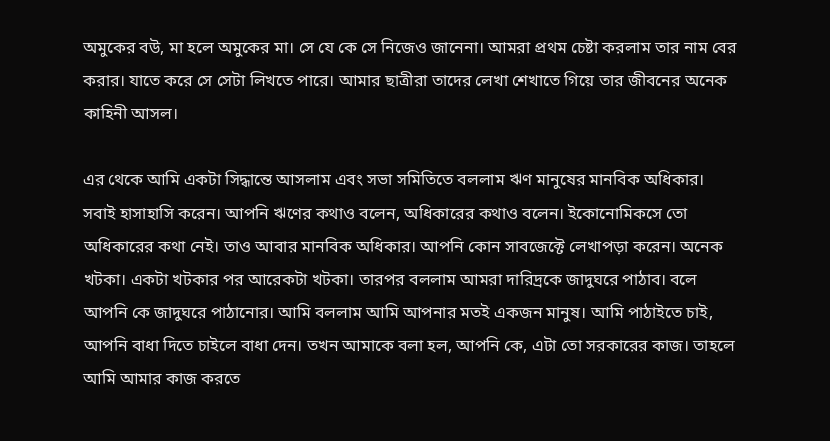অমুকের বউ, মা হলে অমুকের মা। সে যে কে সে নিজেও জানেনা। আমরা প্রথম চেষ্টা করলাম তার নাম বের করার। যাতে করে সে সেটা লিখতে পারে। আমার ছাত্রীরা তাদের লেখা শেখাতে গিয়ে তার জীবনের অনেক কাহিনী আসল।

এর থেকে আমি একটা সিদ্ধান্তে আসলাম এবং সভা সমিতিতে বললাম ঋণ মানুষের মানবিক অধিকার। সবাই হাসাহাসি করেন। আপনি ঋণের কথাও বলেন, অধিকারের কথাও বলেন। ইকোনোমিকসে তো অধিকারের কথা নেই। তাও আবার মানবিক অধিকার। আপনি কোন সাবজেক্টে লেখাপড়া করেন। অনেক খটকা। একটা খটকার পর আরেকটা খটকা। তারপর বললাম আমরা দারিদ্রকে জাদুঘরে পাঠাব। বলে আপনি কে জাদুঘরে পাঠানোর। আমি বললাম আমি আপনার মতই একজন মানুষ। আমি পাঠাইতে চাই, আপনি বাধা দিতে চাইলে বাধা দেন। তখন আমাকে বলা হল, আপনি কে, এটা তো সরকারের কাজ। তাহলে আমি আমার কাজ করতে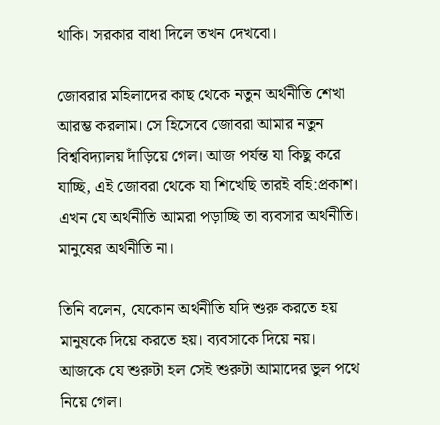থাকি। সরকার বাধা দিলে তখন দেখবো।

জোবরার মহিলাদের কাছ থেকে নতুন অর্থনীতি শেখা আরম্ভ করলাম। সে হিসেবে জোবরা আমার নতুন বিশ্ববিদ্যালয় দাঁড়িয়ে গেল। আজ পর্যন্ত যা কিছু করে যাচ্ছি, এই জোবরা থেকে যা শিখেছি তারই বহি:প্রকাশ। এখন যে অর্থনীতি আমরা পড়াচ্ছি তা ব্যবসার অর্থনীতি। মানুষের অর্থনীতি না।

তিনি বলেন, যেকোন অর্থনীতি যদি শুরু করতে হয় মানুষকে দিয়ে করতে হয়। ব্যবসাকে দিয়ে নয়। আজকে যে শুরুটা হল সেই শুরুটা আমাদের ভুল পথে নিয়ে গেল।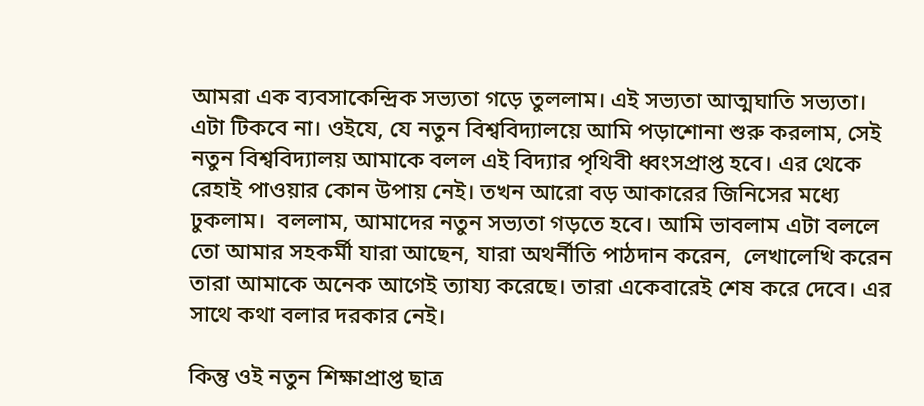আমরা এক ব্যবসাকেন্দ্রিক সভ্যতা গড়ে তুললাম। এই সভ্যতা আত্মঘাতি সভ্যতা। এটা টিকবে না। ওইযে, যে নতুন বিশ্ববিদ্যালয়ে আমি পড়াশোনা শুরু করলাম, সেই নতুন বিশ্ববিদ্যালয় আমাকে বলল এই বিদ্যার পৃথিবী ধ্বংসপ্রাপ্ত হবে। এর থেকে রেহাই পাওয়ার কোন উপায় নেই। তখন আরো বড় আকারের জিনিসের মধ্যে ঢুকলাম।  বললাম, আমাদের নতুন সভ্যতা গড়তে হবে। আমি ভাবলাম এটা বললে তো আমার সহকর্মী যারা আছেন, যারা অথর্নীতি পাঠদান করেন,  লেখালেখি করেন তারা আমাকে অনেক আগেই ত্যায্য করেছে। তারা একেবারেই শেষ করে দেবে। এর সাথে কথা বলার দরকার নেই।

কিন্তু ওই নতুন শিক্ষাপ্রাপ্ত ছাত্র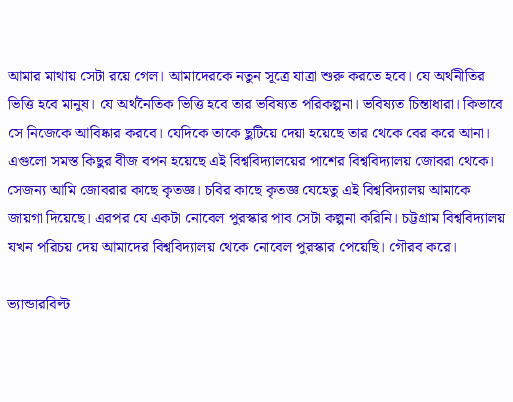আমার মাথায় সেটা রয়ে গেল। আমাদেরকে নতুন সূত্রে যাত্রা শুরু করতে হবে। যে অর্থনীতির ভিত্তি হবে মানুষ। যে অর্থনৈতিক ভিত্তি হবে তার ভবিষ্যত পরিকল্পনা। ভবিষ্যত চিন্তাধারা। কিভাবে সে নিজেকে আবিষ্কার করবে। যেদিকে তাকে ছুটিয়ে দেয়া হয়েছে তার থেকে বের করে আনা। এগুলো সমস্ত কিছুর বীজ বপন হয়েছে এই বিশ্ববিদ্যালয়ের পাশের বিশ্ববিদ্যালয় জোবরা থেকে। সেজন্য আমি জোবরার কাছে কৃতজ্ঞ। চবির কাছে কৃতজ্ঞ যেহেতু এই বিশ্ববিদ্যালয় আমাকে জায়গা দিয়েছে। এরপর যে একটা নোবেল পুরস্কার পাব সেটা কল্পনা করিনি। চট্টগ্রাম বিশ্ববিদ্যালয় যখন পরিচয় দেয় আমাদের বিশ্ববিদ্যালয় থেকে নোবেল পুরস্কার পেয়েছি। গৌরব করে।

ভ্যান্ডারবিল্ট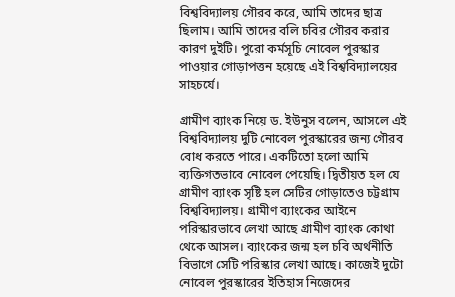বিশ্ববিদ্যালয় গৌরব করে, আমি তাদের ছাত্র ছিলাম। আমি তাদের বলি চবির গৌরব করার কারণ দুইটি। পুরো কর্মসূচি নোবেল পুরস্কার পাওয়ার গোড়াপত্তন হয়েছে এই বিশ্ববিদ্যালয়ের সাহচর্যে।

গ্রামীণ ব্যাংক নিয়ে ড. ইউনুস বলেন, আসলে এই বিশ্ববিদ্যালয় দুটি নোবেল পুরস্কারের জন্য গৌরব বোধ করতে পারে। একটিতো হলো আমি ব্যক্তিগতভাবে নোবেল পেয়েছি। দ্বিতীয়ত হল যে গ্রামীণ ব্যাংক সৃষ্টি হল সেটির গোড়াতেও চট্টগ্রাম বিশ্ববিদ্যালয়। গ্রামীণ ব্যাংকের আইনে পরিস্কারভাবে লেখা আছে গ্রামীণ ব্যাংক কোথা থেকে আসল। ব্যাংকের জন্ম হল চবি অর্থনীতি বিভাগে সেটি পরিস্কার লেখা আছে। কাজেই দুটো নোবেল পুরস্কারের ইতিহাস নিজেদের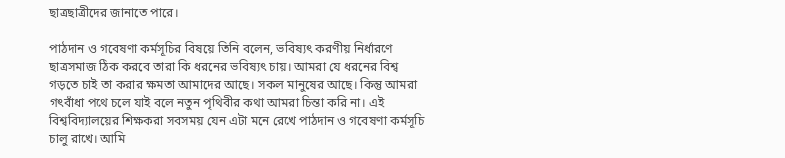ছাত্রছাত্রীদের জানাতে পারে।

পাঠদান ও গবেষণা কর্মসূচির বিষয়ে তিনি বলেন, ভবিষ্যৎ করণীয় নির্ধারণে ছাত্রসমাজ ঠিক করবে তারা কি ধরনের ভবিষ্যৎ চায়। আমরা যে ধরনের বিশ্ব গড়তে চাই তা করার ক্ষমতা আমাদের আছে। সকল মানুষের আছে। কিন্তু আমরা গৎবাঁধা পথে চলে যাই বলে নতুন পৃথিবীর কথা আমরা চিন্তা করি না। এই বিশ্ববিদ্যালয়ের শিক্ষকরা সবসময় যেন এটা মনে রেখে পাঠদান ও গবেষণা কর্মসূচি চালু রাখে। আমি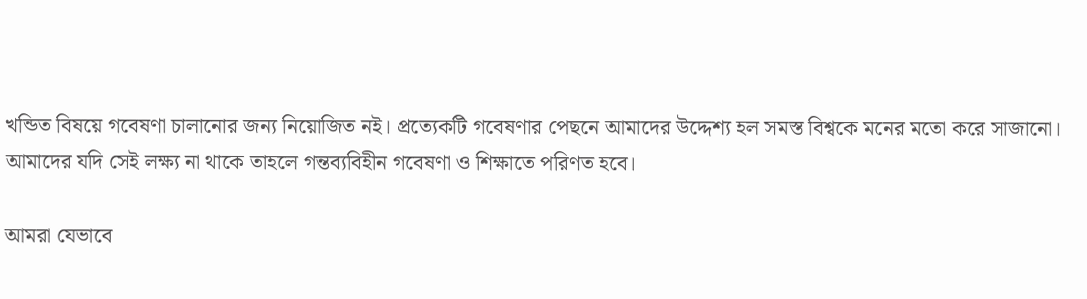খন্ডিত বিষয়ে গবেষণা চালানোর জন্য নিয়োজিত নই। প্রত্যেকটি গবেষণার পেছনে আমাদের উদ্দেশ্য হল সমস্ত বিশ্বকে মনের মতো করে সাজানো। আমাদের যদি সেই লক্ষ্য না থাকে তাহলে গন্তব্যবিহীন গবেষণা ও শিক্ষাতে পরিণত হবে।

আমরা যেভাবে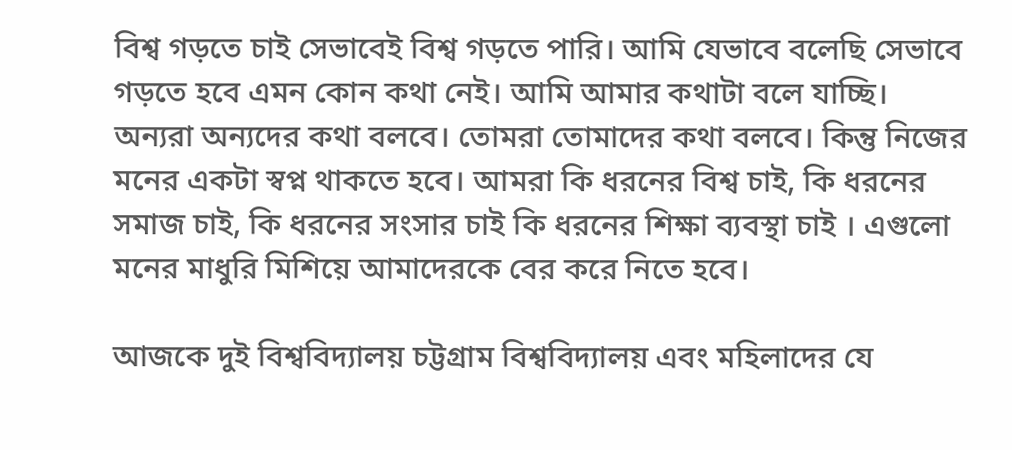বিশ্ব গড়তে চাই সেভাবেই বিশ্ব গড়তে পারি। আমি যেভাবে বলেছি সেভাবে গড়তে হবে এমন কোন কথা নেই। আমি আমার কথাটা বলে যাচ্ছি। অন্যরা অন্যদের কথা বলবে। তোমরা তোমাদের কথা বলবে। কিন্তু নিজের মনের একটা স্বপ্ন থাকতে হবে। আমরা কি ধরনের বিশ্ব চাই, কি ধরনের সমাজ চাই, কি ধরনের সংসার চাই কি ধরনের শিক্ষা ব্যবস্থা চাই । এগুলো মনের মাধুরি মিশিয়ে আমাদেরকে বের করে নিতে হবে।

আজকে দুই বিশ্ববিদ্যালয় চট্টগ্রাম বিশ্ববিদ্যালয় এবং মহিলাদের যে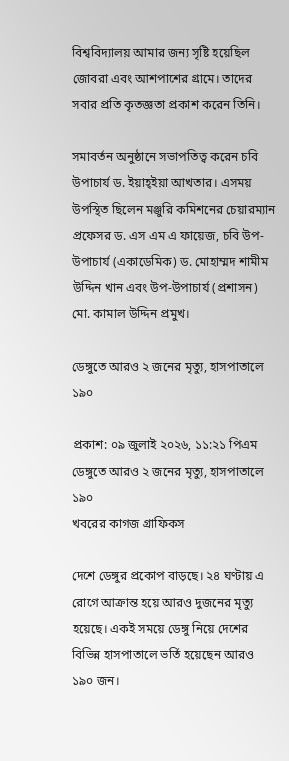বিশ্ববিদ্যালয় আমার জন্য সৃষ্টি হয়েছিল জোবরা এবং আশপাশের গ্রামে। তাদের সবার প্রতি কৃতজ্ঞতা প্রকাশ করেন তিনি।

সমাবর্তন অনুষ্ঠানে সভাপতিত্ব করেন চবি উপাচার্য ড. ইয়াহ্ইয়া আখতার। এসময় উপস্থিত ছিলেন মঞ্জুরি কমিশনের চেয়ারম্যান প্রফেসর ড. এস এম এ ফায়েজ, চবি উপ-উপাচার্য (একাডেমিক) ড. মোহাম্মদ শামীম উদ্দিন খান এবং উপ-উপাচার্য (প্রশাসন) মো. কামাল উদ্দিন প্রমুখ।

ডেঙ্গুতে আরও ২ জনের মৃত্যু, হাসপাতালে ১৯০

প্রকাশ: ০৯ জুলাই ২০২৬, ১১:২১ পিএম
ডেঙ্গুতে আরও ২ জনের মৃত্যু, হাসপাতালে ১৯০
খবরের কাগজ গ্রাফিকস

দেশে ডেঙ্গুর প্রকোপ বাড়ছে। ২৪ ঘণ্টায় এ রোগে আক্রান্ত হয়ে আরও দুজনের মৃত্যু হয়েছে। একই সময়ে ডেঙ্গু নিয়ে দেশের বিভিন্ন হাসপাতালে ভর্তি হয়েছেন আরও ১৯০ জন।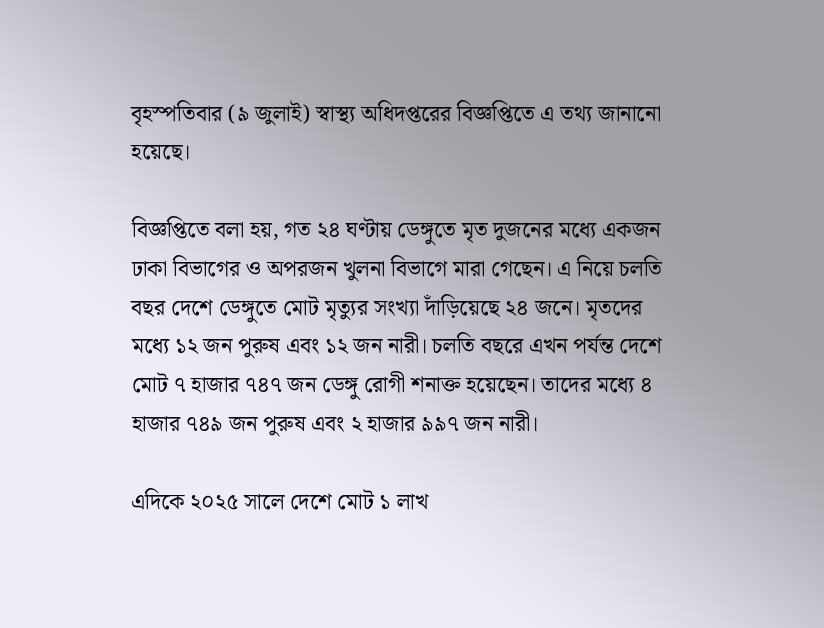বৃহস্পতিবার (৯ জুলাই) স্বাস্থ্য অধিদপ্তরের বিজ্ঞপ্তিতে এ তথ্য জানানো হয়েছে।

বিজ্ঞপ্তিতে বলা হয়, গত ২৪ ঘণ্টায় ডেঙ্গুতে মৃত দুজনের মধ্যে একজন ঢাকা বিভাগের ও অপরজন খুলনা বিভাগে মারা গেছেন। এ নিয়ে চলতি বছর দেশে ডেঙ্গুতে মোট মৃত্যুর সংখ্যা দাঁড়িয়েছে ২৪ জনে। মৃতদের মধ্যে ১২ জন পুরুষ এবং ১২ জন নারী। চলতি বছরে এখন পর্যন্ত দেশে মোট ৭ হাজার ৭৪৭ জন ডেঙ্গু রোগী শনাক্ত হয়েছেন। তাদের মধ্যে ৪ হাজার ৭৪৯ জন পুরুষ এবং ২ হাজার ৯৯৭ জন নারী।

এদিকে ২০২৫ সালে দেশে মোট ১ লাখ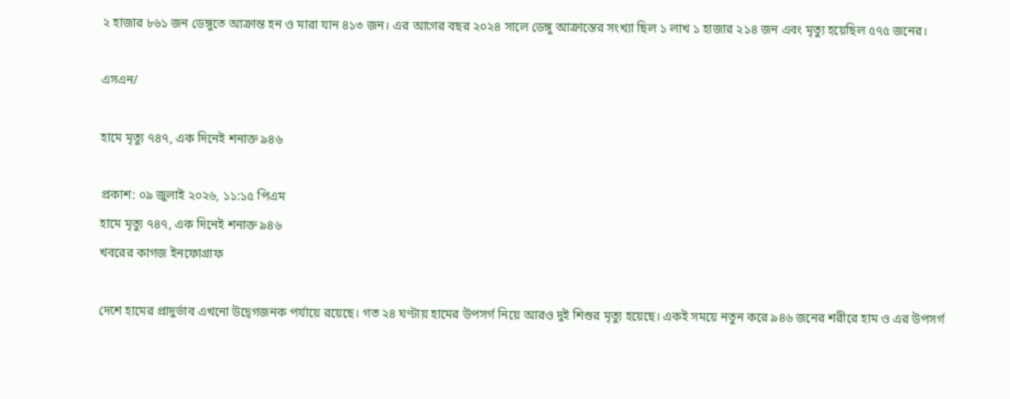২ হাজার ৮৬১ জন ডেঙ্গুতে আক্রান্ত হন ও মারা যান ৪১৩ জন। এর আগের বছর ২০২৪ সালে ডেঙ্গু আক্রান্তের সংখ্যা ছিল ১ লাখ ১ হাজার ২১৪ জন এবং মৃত্যু হয়েছিল ৫৭৫ জনের।

এসএন/

হামে মৃত্যু ৭৪৭, এক দিনেই শনাক্ত ৯৪৬

প্রকাশ: ০৯ জুলাই ২০২৬, ১১:১৫ পিএম
হামে মৃত্যু ৭৪৭, এক দিনেই শনাক্ত ৯৪৬
খবরের কাগজ ইনফোগ্রাফ

দেশে হামের প্রাদুর্ভাব এখনো উদ্বেগজনক পর্যায়ে রয়েছে। গত ২৪ ঘণ্টায় হামের উপসর্গ নিয়ে আরও দুই শিশুর মৃত্যু হয়েছে। একই সময়ে নতুন করে ৯৪৬ জনের শরীরে হাম ও এর উপসর্গ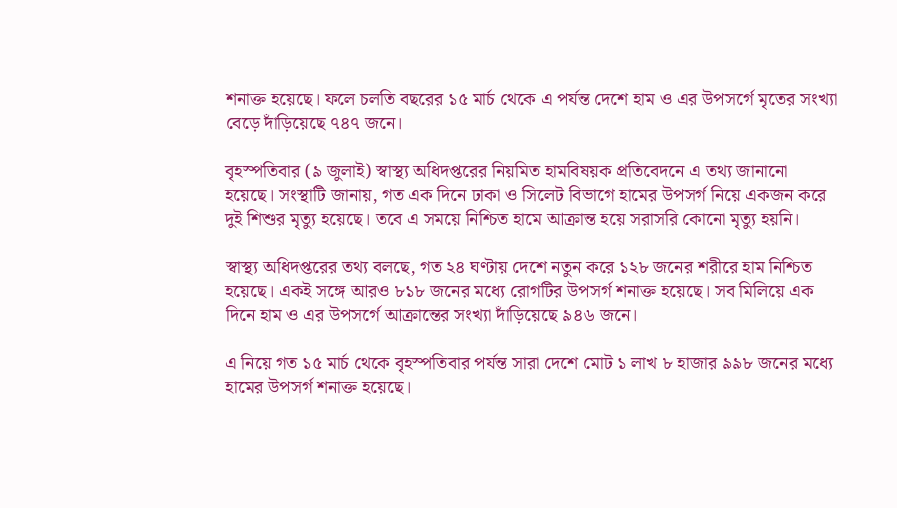শনাক্ত হয়েছে। ফলে চলতি বছরের ১৫ মার্চ থেকে এ পর্যন্ত দেশে হাম ও এর উপসর্গে মৃতের সংখ্যা বেড়ে দাঁড়িয়েছে ৭৪৭ জনে।

বৃহস্পতিবার (৯ জুলাই) স্বাস্থ্য অধিদপ্তরের নিয়মিত হামবিষয়ক প্রতিবেদনে এ তথ্য জানানো হয়েছে। সংস্থাটি জানায়, গত এক দিনে ঢাকা ও সিলেট বিভাগে হামের উপসর্গ নিয়ে একজন করে দুই শিশুর মৃত্যু হয়েছে। তবে এ সময়ে নিশ্চিত হামে আক্রান্ত হয়ে সরাসরি কোনো মৃত্যু হয়নি।

স্বাস্থ্য অধিদপ্তরের তথ্য বলছে, গত ২৪ ঘণ্টায় দেশে নতুন করে ১২৮ জনের শরীরে হাম নিশ্চিত হয়েছে। একই সঙ্গে আরও ৮১৮ জনের মধ্যে রোগটির উপসর্গ শনাক্ত হয়েছে। সব মিলিয়ে এক দিনে হাম ও এর উপসর্গে আক্রান্তের সংখ্যা দাঁড়িয়েছে ৯৪৬ জনে।

এ নিয়ে গত ১৫ মার্চ থেকে বৃহস্পতিবার পর্যন্ত সারা দেশে মোট ১ লাখ ৮ হাজার ৯৯৮ জনের মধ্যে হামের উপসর্গ শনাক্ত হয়েছে।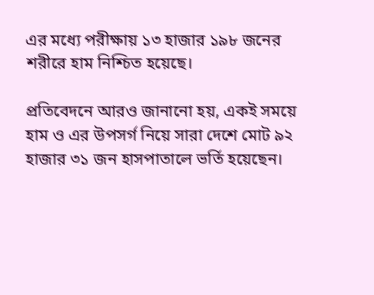এর মধ্যে পরীক্ষায় ১৩ হাজার ১৯৮ জনের শরীরে হাম নিশ্চিত হয়েছে।

প্রতিবেদনে আরও জানানো হয়, একই সময়ে হাম ও এর উপসর্গ নিয়ে সারা দেশে মোট ৯২ হাজার ৩১ জন হাসপাতালে ভর্তি হয়েছেন।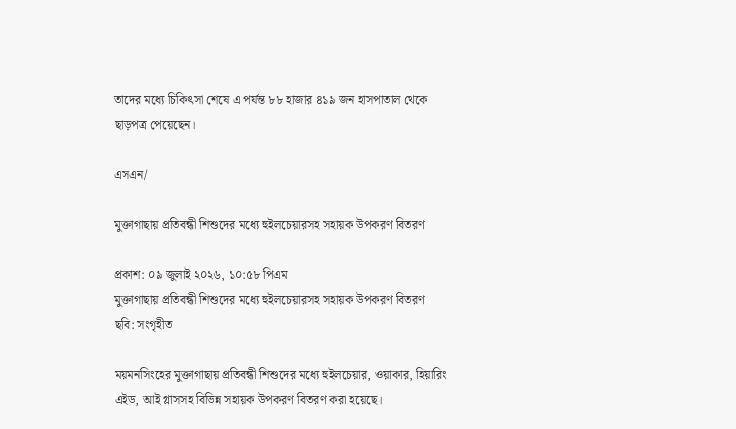তাদের মধ্যে চিকিৎসা শেষে এ পর্যন্ত ৮৮ হাজার ৪১৯ জন হাসপাতাল থেকে ছাড়পত্র পেয়েছেন।

এসএন/

মুক্তাগাছায় প্রতিবন্ধী শিশুদের মধ্যে হুইলচেয়ারসহ সহায়ক উপকরণ বিতরণ

প্রকাশ: ০৯ জুলাই ২০২৬, ১০:৫৮ পিএম
মুক্তাগাছায় প্রতিবন্ধী শিশুদের মধ্যে হুইলচেয়ারসহ সহায়ক উপকরণ বিতরণ
ছবি: সংগৃহীত

ময়মনসিংহের মুক্তাগাছায় প্রতিবন্ধী শিশুদের মধ্যে হুইলচেয়ার, ওয়াকার, হিয়ারিং এইড, আই গ্লাসসহ বিভিন্ন সহায়ক উপকরণ বিতরণ করা হয়েছে।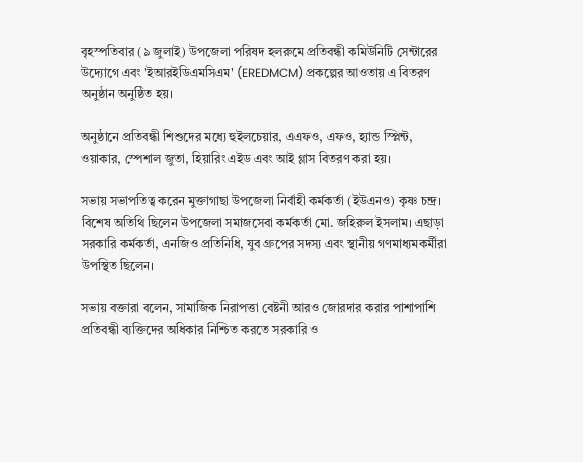বৃহস্পতিবার (৯ জুলাই) উপজেলা পরিষদ হলরুমে প্রতিবন্ধী কমিউনিটি সেন্টারের উদ্যোগে এবং 'ইআরইডিএমসিএম' (EREDMCM) প্রকল্পের আওতায় এ বিতরণ অনুষ্ঠান অনুষ্ঠিত হয়।

অনুষ্ঠানে প্রতিবন্ধী শিশুদের মধ্যে হুইলচেয়ার, এএফও, এফও, হ্যান্ড স্প্লিন্ট, ওয়াকার, স্পেশাল জুতা, হিয়ারিং এইড এবং আই গ্লাস বিতরণ করা হয়।

সভায় সভাপতিত্ব করেন মুক্তাগাছা উপজেলা নির্বাহী কর্মকর্তা (ইউএনও) কৃষ্ণ চন্দ্র। বিশেষ অতিথি ছিলেন উপজেলা সমাজসেবা কর্মকর্তা মো. জহিরুল ইসলাম। এছাড়া সরকারি কর্মকর্তা, এনজিও প্রতিনিধি, যুব গ্রুপের সদস্য এবং স্থানীয় গণমাধ্যমকর্মীরা উপস্থিত ছিলেন।

সভায় বক্তারা বলেন, সামাজিক নিরাপত্তা বেষ্টনী আরও জোরদার করার পাশাপাশি প্রতিবন্ধী ব্যক্তিদের অধিকার নিশ্চিত করতে সরকারি ও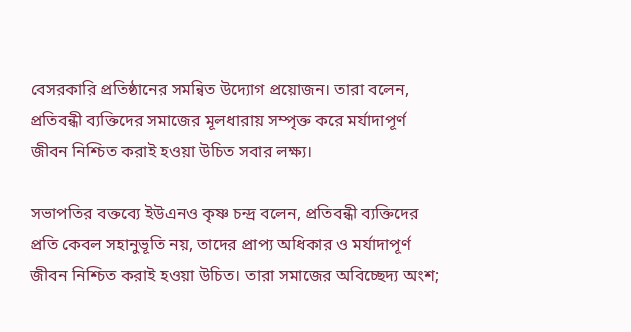বেসরকারি প্রতিষ্ঠানের সমন্বিত উদ্যোগ প্রয়োজন। তারা বলেন, প্রতিবন্ধী ব্যক্তিদের সমাজের মূলধারায় সম্পৃক্ত করে মর্যাদাপূর্ণ জীবন নিশ্চিত করাই হওয়া উচিত সবার লক্ষ্য।

সভাপতির বক্তব্যে ইউএনও কৃষ্ণ চন্দ্র বলেন, প্রতিবন্ধী ব্যক্তিদের প্রতি কেবল সহানুভূতি নয়, তাদের প্রাপ্য অধিকার ও মর্যাদাপূর্ণ জীবন নিশ্চিত করাই হওয়া উচিত। তারা সমাজের অবিচ্ছেদ্য অংশ;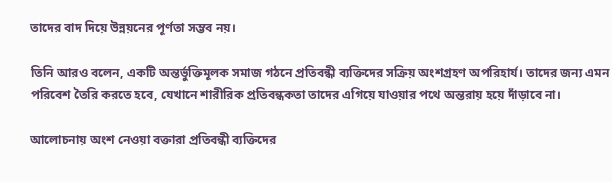তাদের বাদ দিয়ে উন্নয়নের পূর্ণতা সম্ভব নয়।

তিনি আরও বলেন, একটি অন্তর্ভুক্তিমূলক সমাজ গঠনে প্রতিবন্ধী ব্যক্তিদের সক্রিয় অংশগ্রহণ অপরিহার্য। তাদের জন্য এমন পরিবেশ তৈরি করতে হবে, যেখানে শারীরিক প্রতিবন্ধকতা তাদের এগিয়ে যাওয়ার পথে অন্তরায় হয়ে দাঁড়াবে না।

আলোচনায় অংশ নেওয়া বক্তারা প্রতিবন্ধী ব্যক্তিদের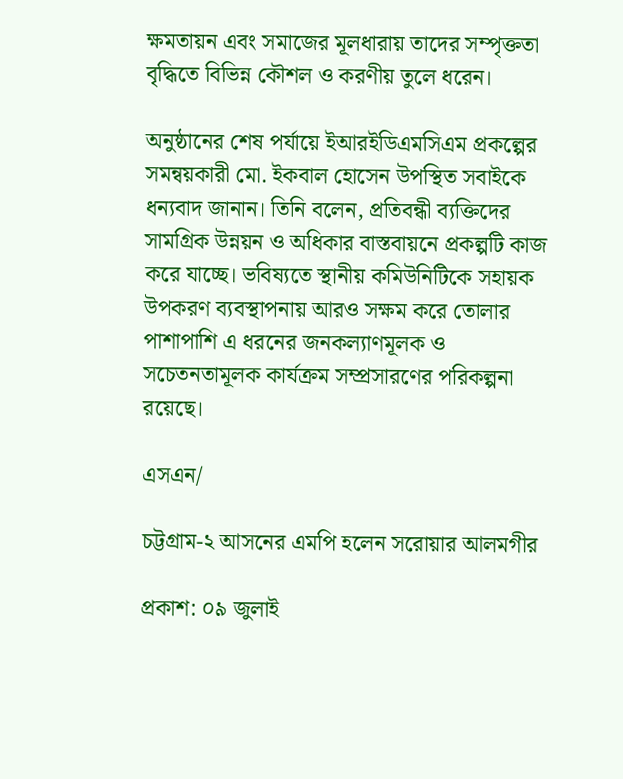ক্ষমতায়ন এবং সমাজের মূলধারায় তাদের সম্পৃক্ততা বৃদ্ধিতে বিভিন্ন কৌশল ও করণীয় তুলে ধরেন।

অনুষ্ঠানের শেষ পর্যায়ে ইআরইডিএমসিএম প্রকল্পের সমন্বয়কারী মো. ইকবাল হোসেন উপস্থিত সবাইকে ধন্যবাদ জানান। তিনি বলেন, প্রতিবন্ধী ব্যক্তিদের সামগ্রিক উন্নয়ন ও অধিকার বাস্তবায়নে প্রকল্পটি কাজ করে যাচ্ছে। ভবিষ্যতে স্থানীয় কমিউনিটিকে সহায়ক উপকরণ ব্যবস্থাপনায় আরও সক্ষম করে তোলার পাশাপাশি এ ধরনের জনকল্যাণমূলক ও সচেতনতামূলক কার্যক্রম সম্প্রসারণের পরিকল্পনা রয়েছে।

এসএন/

চট্টগ্রাম-২ আসনের এমপি হলেন সরোয়ার আলমগীর

প্রকাশ: ০৯ জুলাই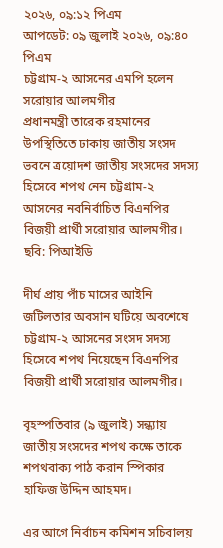২০২৬, ০৯:১২ পিএম
আপডেট: ০৯ জুলাই ২০২৬, ০৯:৪০ পিএম
চট্টগ্রাম-২ আসনের এমপি হলেন সরোয়ার আলমগীর
প্রধানমন্ত্রী তারেক রহমানের উপস্থিতিতে ঢাকায় জাতীয় সংসদ ভবনে ত্রয়োদশ জাতীয় সংসদের সদস্য হিসেবে শপথ নেন চট্টগ্রাম-২ আসনের নবনির্বাচিত বিএনপির বিজয়ী প্রার্থী সরোয়ার আলমগীর। ছবি: পিআইডি

দীর্ঘ প্রায় পাঁচ মাসের আইনি জটিলতার অবসান ঘটিয়ে অবশেষে চট্টগ্রাম-২ আসনের সংসদ সদস্য হিসেবে শপথ নিয়েছেন বিএনপির বিজয়ী প্রার্থী সরোয়ার আলমগীর।

বৃহস্পতিবার (৯ জুলাই) সন্ধ্যায় জাতীয় সংসদের শপথ কক্ষে তাকে শপথবাক্য পাঠ করান স্পিকার হাফিজ উদ্দিন আহমদ।

এর আগে নির্বাচন কমিশন সচিবালয়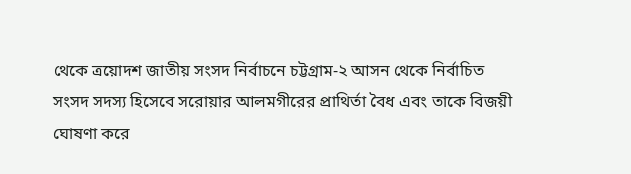থেকে ত্রয়োদশ জাতীয় সংসদ নির্বাচনে চট্টগ্রাম-২ আসন থেকে নির্বাচিত সংসদ সদস্য হিসেবে সরোয়ার আলমগীরের প্রাথির্তা বৈধ এবং তাকে বিজয়ী ঘোষণা করে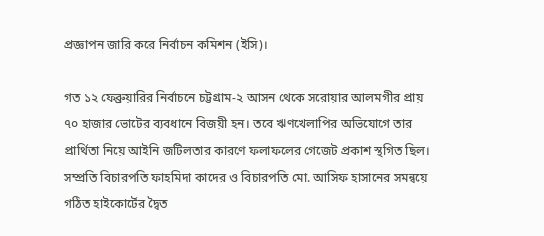প্রজ্ঞাপন জারি করে নির্বাচন কমিশন (ইসি)।

গত ১২ ফেব্রুয়ারির নির্বাচনে চট্টগ্রাম-২ আসন থেকে সরোয়ার আলমগীর প্রায় ৭০ হাজার ভোটের ব্যবধানে বিজয়ী হন। তবে ঋণখেলাপির অভিযোগে তার প্রার্থিতা নিয়ে আইনি জটিলতার কারণে ফলাফলের গেজেট প্রকাশ স্থগিত ছিল। সম্প্রতি বিচারপতি ফাহমিদা কাদের ও বিচারপতি মো. আসিফ হাসানের সমন্বয়ে গঠিত হাইকোর্টের দ্বৈত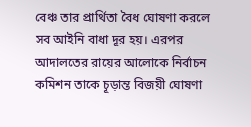বেঞ্চ তার প্রার্থিতা বৈধ ঘোষণা করলে সব আইনি বাধা দূর হয়। এরপর আদালতের রায়ের আলোকে নির্বাচন কমিশন তাকে চূড়ান্ত বিজয়ী ঘোষণা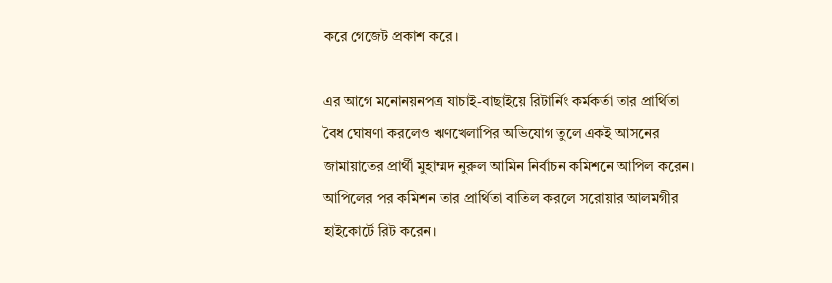করে গেজেট প্রকাশ করে।

এর আগে মনোনয়নপত্র যাচাই-বাছাইয়ে রিটার্নিং কর্মকর্তা তার প্রার্থিতা বৈধ ঘোষণা করলেও ঋণখেলাপির অভিযোগ তুলে একই আসনের জামায়াতের প্রার্থী মুহাম্মদ নুরুল আমিন নির্বাচন কমিশনে আপিল করেন। আপিলের পর কমিশন তার প্রার্থিতা বাতিল করলে সরোয়ার আলমগীর হাইকোর্টে রিট করেন।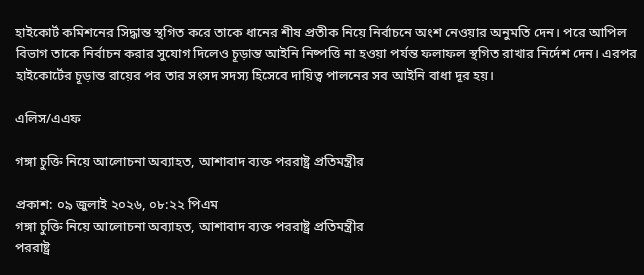হাইকোর্ট কমিশনের সিদ্ধান্ত স্থগিত করে তাকে ধানের শীষ প্রতীক নিয়ে নির্বাচনে অংশ নেওয়ার অনুমতি দেন। পরে আপিল বিভাগ তাকে নির্বাচন করার সুযোগ দিলেও চূড়ান্ত আইনি নিষ্পত্তি না হওয়া পর্যন্ত ফলাফল স্থগিত রাখার নির্দেশ দেন। এরপর হাইকোর্টের চূড়ান্ত রায়ের পর তার সংসদ সদস্য হিসেবে দায়িত্ব পালনের সব আইনি বাধা দূর হয়।

এলিস/এএফ

গঙ্গা চুক্তি নিয়ে আলোচনা অব্যাহত, আশাবাদ ব্যক্ত পররাষ্ট্র প্রতিমন্ত্রীর

প্রকাশ: ০৯ জুলাই ২০২৬, ০৮:২২ পিএম
গঙ্গা চুক্তি নিয়ে আলোচনা অব্যাহত, আশাবাদ ব্যক্ত পররাষ্ট্র প্রতিমন্ত্রীর
পররাষ্ট্র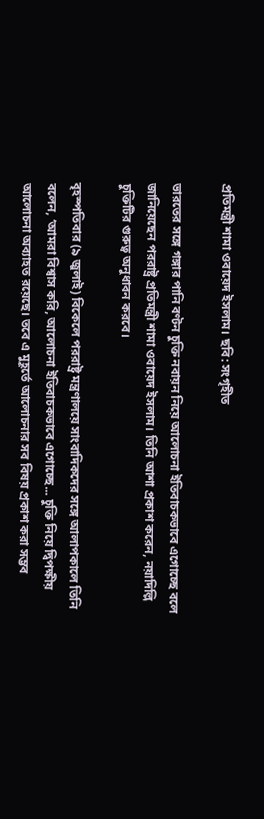প্রতিমন্ত্রী শামা ওবায়েদ ইসলাম। ছবি: সংগৃহীত

ভারতের সঙ্গে গঙ্গার পানি বণ্টন চুক্তি নবায়ন নিয়ে আলোচনা ইতিবাচকভাবে এগোচ্ছে বলে জানিয়েছেন পররাষ্ট্র প্রতিমন্ত্রী শামা ওবায়েদ ইসলাম। তিনি আশা প্রকাশ করেন, নয়াদিল্লি চুক্তিটির গুরুত্ব অনুধাবন করবে।

বৃহস্পতিবার (৯ জুলাই) বিকেলে পররাষ্ট্র মন্ত্রণালয়ে সাংবাদিকদের সঙ্গে আলাপকালে তিনি বলেন, ‘আমরা বিশ্বাস করি, আলোচনা ইতিবাচকভাবে এগোচ্ছে... চুক্তি নিয়ে দ্বিপক্ষীয় আলোচনা অব্যাহত রয়েছে। তবে এ মুহূর্তে আলোচনার সব বিষয় প্রকাশ করা সম্ভব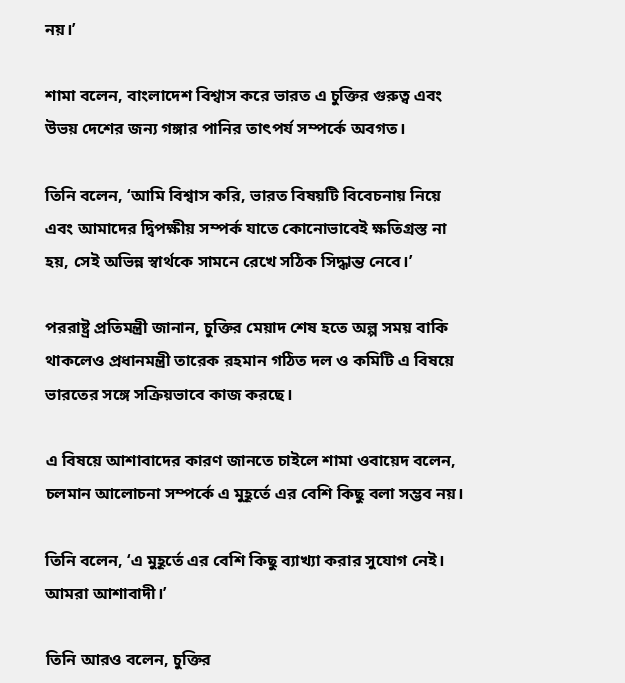নয়।’

শামা বলেন, বাংলাদেশ বিশ্বাস করে ভারত এ চুক্তির গুরুত্ব এবং উভয় দেশের জন্য গঙ্গার পানির তাৎপর্য সম্পর্কে অবগত।

তিনি বলেন, ‘আমি বিশ্বাস করি, ভারত বিষয়টি বিবেচনায় নিয়ে এবং আমাদের দ্বিপক্ষীয় সম্পর্ক যাতে কোনোভাবেই ক্ষতিগ্রস্ত না হয়, সেই অভিন্ন স্বার্থকে সামনে রেখে সঠিক সিদ্ধান্ত নেবে।’

পররাষ্ট্র প্রতিমন্ত্রী জানান, চুক্তির মেয়াদ শেষ হতে অল্প সময় বাকি থাকলেও প্রধানমন্ত্রী তারেক রহমান গঠিত দল ও কমিটি এ বিষয়ে ভারতের সঙ্গে সক্রিয়ভাবে কাজ করছে।

এ বিষয়ে আশাবাদের কারণ জানতে চাইলে শামা ওবায়েদ বলেন, চলমান আলোচনা সম্পর্কে এ মুহূর্তে এর বেশি কিছু বলা সম্ভব নয়।

তিনি বলেন, ‘এ মুহূর্তে এর বেশি কিছু ব্যাখ্যা করার সুযোগ নেই। আমরা আশাবাদী।’

তিনি আরও বলেন, চুক্তির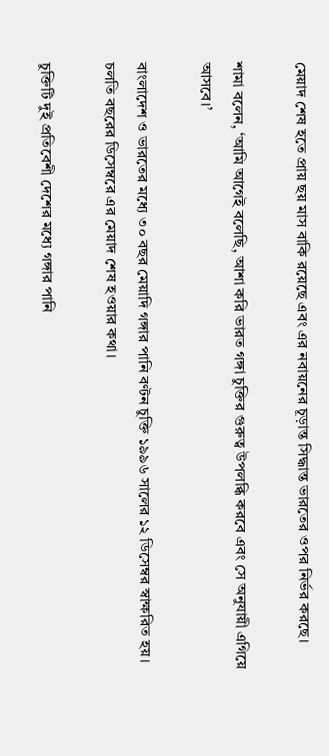মেয়াদ শেষ হতে প্রায় ছয় মাস বাকি রয়েছে এবং এর নবায়নের চূড়ান্ত সিদ্ধান্ত ভারতের ওপর নির্ভর করছে।

শামা বলেন, ‘আমি আগেই বলেছি, আশা করি ভারত গঙ্গা চুক্তির গুরুত্ব উপলব্ধি করবে এবং সে অনুযায়ী এগিয়ে আসবে।’

বাংলাদেশ ও ভারতের মধ্যে ৩০ বছর মেয়াদি গঙ্গার পানি বণ্টন চুক্তি ১৯৯৬ সালের ১২ ডিসেম্বর স্বাক্ষরিত হয়। চলতি বছরের ডিসেম্বরে এর মেয়াদ শেষ হওয়ার কথা।

চুক্তিটি দুই প্রতিবেশী দেশের মধ্যে গঙ্গার পানি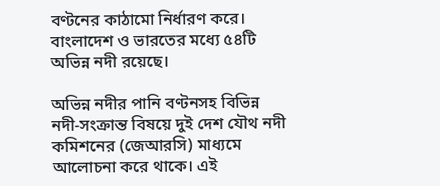বণ্টনের কাঠামো নির্ধারণ করে। বাংলাদেশ ও ভারতের মধ্যে ৫৪টি অভিন্ন নদী রয়েছে।

অভিন্ন নদীর পানি বণ্টনসহ বিভিন্ন নদী-সংক্রান্ত বিষয়ে দুই দেশ যৌথ নদী কমিশনের (জেআরসি) মাধ্যমে আলোচনা করে থাকে। এই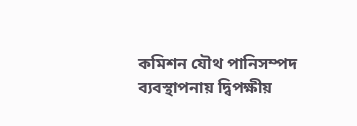কমিশন যৌথ পানিসম্পদ ব্যবস্থাপনায় দ্বিপক্ষীয়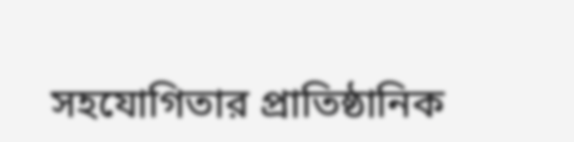সহযোগিতার প্রাতিষ্ঠানিক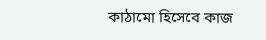কাঠামো হিসেবে কাজ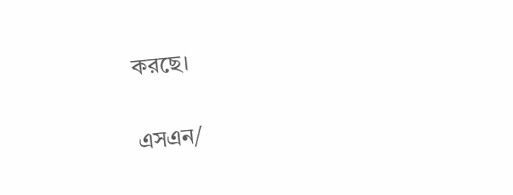করছে।

এসএন/